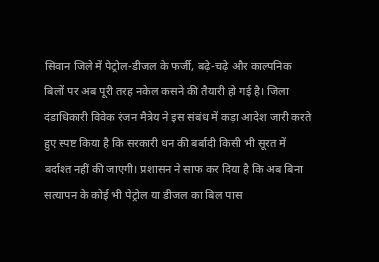सिवान जिले में पेट्रोल-डीजल के फर्जी, बढ़े-चढ़े और काल्पनिक बिलों पर अब पूरी तरह नकेल कसने की तैयारी हो गई है। जिला दंडाधिकारी विवेक रंजन मैत्रेय ने इस संबंध में कड़ा आदेश जारी करते हुए स्पष्ट किया है कि सरकारी धन की बर्बादी किसी भी सूरत में बर्दाश्त नहीं की जाएगी। प्रशासन ने साफ कर दिया है कि अब बिना सत्यापन के कोई भी पेट्रोल या डीजल का बिल पास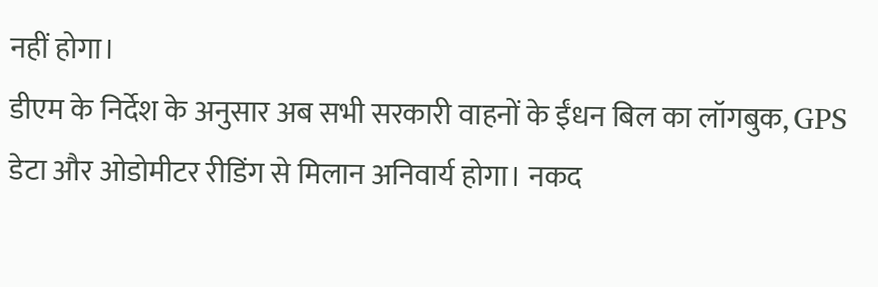नहीं होगा।
डीएम के निर्देश के अनुसार अब सभी सरकारी वाहनों के ईंधन बिल का लॉगबुक, GPS डेटा और ओडोमीटर रीडिंग से मिलान अनिवार्य होगा। नकद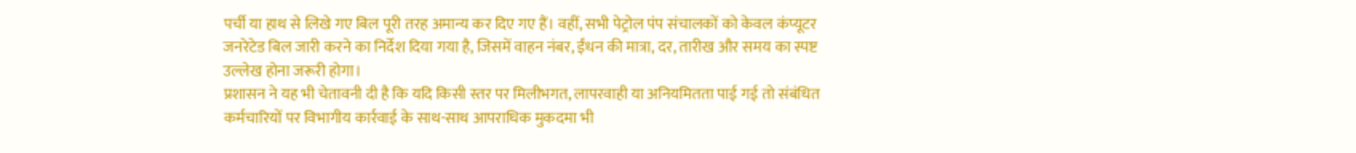पर्ची या हाथ से लिखे गए बिल पूरी तरह अमान्य कर दिए गए हैं। वहीं, सभी पेट्रोल पंप संचालकों को केवल कंप्यूटर जनरेटेड बिल जारी करने का निर्देश दिया गया है, जिसमें वाहन नंबर, ईंधन की मात्रा, दर, तारीख और समय का स्पष्ट उल्लेख होना जरूरी होगा।
प्रशासन ने यह भी चेतावनी दी है कि यदि किसी स्तर पर मिलीभगत, लापरवाही या अनियमितता पाई गई तो संबंधित कर्मचारियों पर विभागीय कार्रवाई के साथ-साथ आपराधिक मुकदमा भी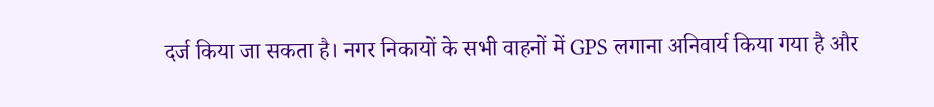दर्ज किया जा सकता है। नगर निकायों के सभी वाहनों में GPS लगाना अनिवार्य किया गया है और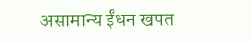असामान्य ईंधन खपत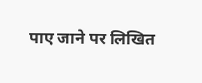पाए जाने पर लिखित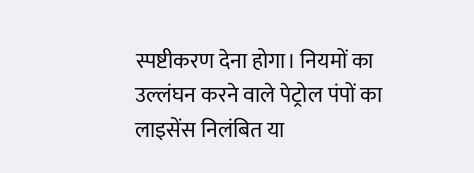स्पष्टीकरण देना होगा। नियमों का उल्लंघन करने वाले पेट्रोल पंपों का लाइसेंस निलंबित या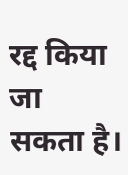रद्द किया जा सकता है।